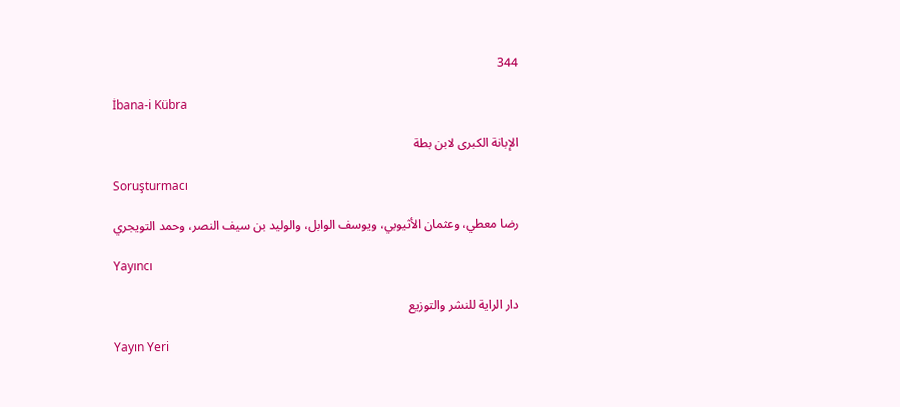344

İbana-i Kübra

الإبانة الكبرى لابن بطة

Soruşturmacı

رضا معطي، وعثمان الأثيوبي، ويوسف الوابل، والوليد بن سيف النصر، وحمد التويجري

Yayıncı

دار الراية للنشر والتوزيع

Yayın Yeri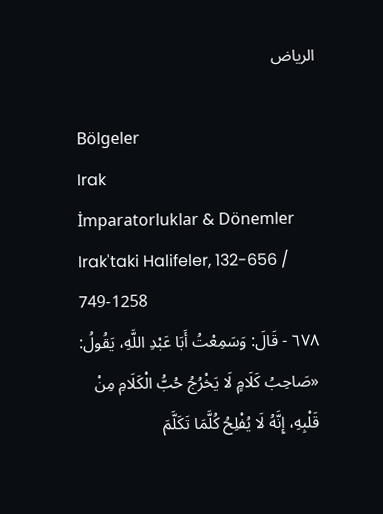الرياض

Bölgeler
Irak
İmparatorluklar & Dönemler
Irak'taki Halifeler, 132-656 / 749-1258
٦٧٨ - قَالَ: وَسَمِعْتُ أَبَا عَبْدِ اللَّهِ، يَقُولُ: «صَاحِبُ كَلَامٍ لَا يَخْرُجُ حُبُّ الْكَلَامِ مِنْ قَلْبِهِ، إِنَّهُ لَا يُفْلِحُ كُلَّمَا تَكَلَّمَ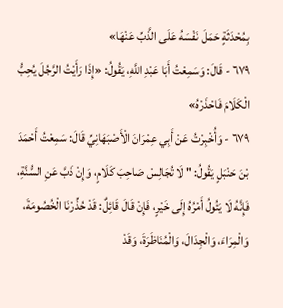بِمُحْدَثَةٍ حَمَلَ نَفْسَهُ عَلَى الذَّبِّ عَنْهَا»
٦٧٩ - قَالَ: وَسَمِعْتُ أَبَا عَبْدِ اللَّهِ، يَقُولُ: «إِذَا رَأَيْتُ الرَّجُلَ يُحِبُّ الْكَلَامَ فَاحْذَرْهُ»
٦٧٩ - وَأُخْبِرْتُ عَنْ أَبِي عِمْرَانَ الْأَصْبَهَانِيِّ قَالَ: سَمِعْتُ أَحْمَدَ بْنَ حَنْبَلٍ يَقُولُ: " لَا تُجَالِسْ صَاحِبَ كَلَامٍ، وَإِنْ ذَبَّ عَنِ السُّنَّةِ، فَإِنَّهُ لَا يَئُولُ أَمْرُهُ إِلَى خَيْرٍ، فَإِنْ قَالَ قَائِلٌ: قَدْ حُذِّرْنَا الْخُصُومَةَ، وَالْمِرَاءَ، وَالْجِدَالَ، وَالْمُنَاظَرَةَ، وَقَدْ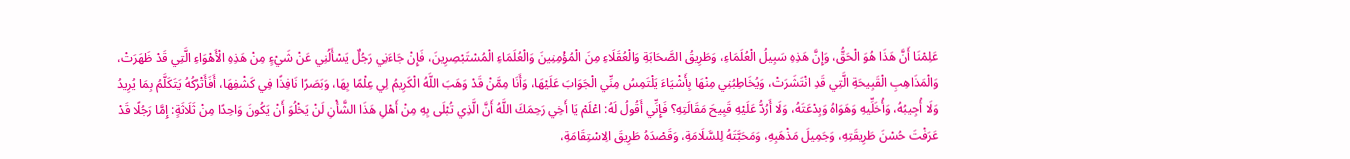عَلِمْنَا أَنَّ هَذَا هُوَ الْحَقُّ، وَإِنَّ هَذِهِ سَبِيلُ الْعُلَمَاءِ، وَطَرِيقُ الصَّحَابَةِ وَالْعُقَلَاءِ مِنَ الْمُؤْمِنِينَ وَالْعُلَمَاءِ الْمُسْتَبْصِرِينَ، فَإِنْ جَاءَنِي رَجُلٌ يَسْأَلُنِي عَنْ شَيْءٍ مِنْ هَذِهِ الْأَهْوَاءِ الَّتِي قَدْ ظَهَرَتْ، وَالْمَذَاهِبِ الْقَبِيحَةِ الَّتِي قَدِ انْتَشَرَتْ، وَيُخَاطِبُنِي مِنْهَا بِأَشْيَاءَ يَلْتَمِسُ مِنِّي الْجَوَابَ عَلَيْهَا، وَأَنَا مِمَّنْ قَدْ وَهَبَ اللَّهُ الْكَرِيمُ لِي عِلْمًا بِهَا، وَبَصَرًا نَافِذًا فِي كَشْفِهَا، أَفَأَتْرُكُهُ يَتَكَلَّمُ بِمَا يُرِيدُ وَلَا أُجِيبُهُ، وَأُخَلِّيهِ وَهَوَاهُ وَبِدْعَتَهُ، وَلَا أَرُدُّ عَلَيْهِ قَبِيحَ مَقَالَتِهِ؟ فَإِنِّي أَقُولُ لَهُ: اعْلَمْ يَا أَخِي رَحِمَكَ اللَّهُ أَنَّ الَّذِي تُبْلَى بِهِ مِنْ أَهْلِ هَذَا الشَّأْنِ لَنْ يَخْلُوَ أَنْ يَكُونَ وَاحِدًا مِنْ ثَلَاثَةٍ: إِمَّا رَجُلًا قَدْ عَرَفْتَ حُسْنَ طَرِيقَتِهِ، وَجَمِيلَ مَذْهَبِهِ، وَمَحَبَّتَهُ لِلسَّلَامَةِ، وَقَصْدَهُ طَرِيقَ الِاسْتِقَامَةِ،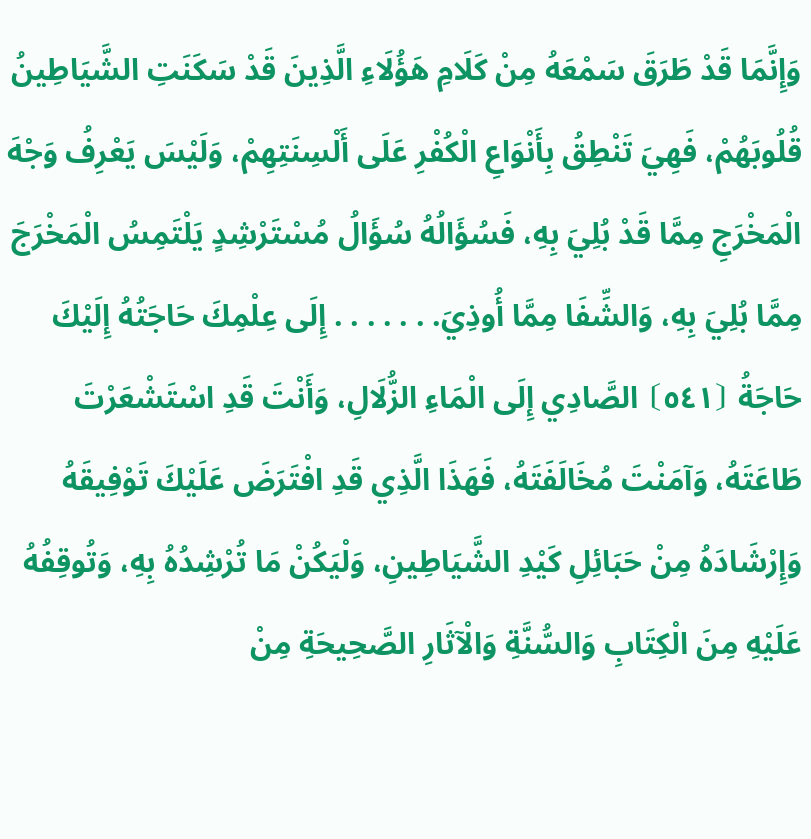وَإِنَّمَا قَدْ طَرَقَ سَمْعَهُ مِنْ كَلَامِ هَؤُلَاءِ الَّذِينَ قَدْ سَكَنَتِ الشَّيَاطِينُ قُلُوبَهُمْ، فَهِيَ تَنْطِقُ بِأَنْوَاعِ الْكُفْرِ عَلَى أَلْسِنَتِهِمْ، وَلَيْسَ يَعْرِفُ وَجْهَ الْمَخْرَجِ مِمَّا قَدْ بُلِيَ بِهِ، فَسُؤَالُهُ سُؤَالُ مُسْتَرْشِدٍ يَلْتَمِسُ الْمَخْرَجَ مِمَّا بُلِيَ بِهِ، وَالشِّفَا مِمَّا أُوذِيَ. . . . . . . إِلَى عِلْمِكَ حَاجَتُهُ إِلَيْكَ حَاجَةُ ⦗٥٤١⦘ الصَّادِي إِلَى الْمَاءِ الزُّلَالِ، وَأَنْتَ قَدِ اسْتَشْعَرْتَ طَاعَتَهُ، وَآمَنْتَ مُخَالَفَتَهُ، فَهَذَا الَّذِي قَدِ افْتَرَضَ عَلَيْكَ تَوْفِيقَهُ وَإِرْشَادَهُ مِنْ حَبَائِلِ كَيْدِ الشَّيَاطِينِ، وَلْيَكُنْ مَا تُرْشِدُهُ بِهِ، وَتُوقِفُهُ عَلَيْهِ مِنَ الْكِتَابِ وَالسُّنَّةِ وَالْآثَارِ الصَّحِيحَةِ مِنْ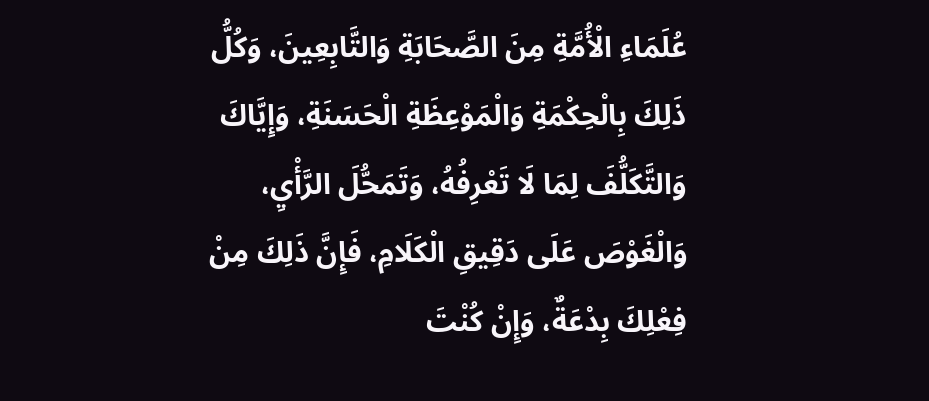عُلَمَاءِ الْأُمَّةِ مِنَ الصَّحَابَةِ وَالتَّابِعِينَ، وَكُلُّ ذَلِكَ بِالْحِكْمَةِ وَالْمَوْعِظَةِ الْحَسَنَةِ، وَإِيَّاكَ وَالتَّكَلُّفَ لِمَا لَا تَعْرِفُهُ، وَتَمَحُّلَ الرَّأْيِ، وَالْغَوْصَ عَلَى دَقِيقِ الْكَلَامِ، فَإِنَّ ذَلِكَ مِنْ فِعْلِكَ بِدْعَةٌ، وَإِنْ كُنْتَ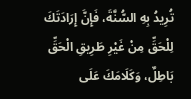تُرِيدُ بِهِ السُّنَّةَ، فَإِنَّ إِرَادَتَكَ لِلْحَقِّ مِنْ غَيْرِ طَرِيقِ الْحَقِّ بَاطِلٌ، وَكَلَامَكَ عَلَى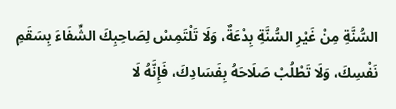السُّنَّةِ مِنْ غَيْرِ السُّنَّةِ بِدْعَةٌ، وَلَا تَلْتَمِسْ لِصَاحِبِكَ الشِّفَاءَ بِسَقَمِ نَفْسِكَ، وَلَا تَطْلُبْ صَلَاحَهُ بِفَسَادِكَ، فَإِنَّهُ لَا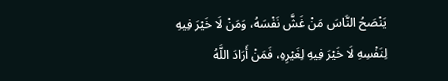يَنْصَحُ النَّاسَ مَنْ غَشَّ نَفْسَهُ، وَمَنْ لَا خَيْرَ فِيهِ لِنَفْسِهِ لَا خَيْرَ فِيهِ لِغَيْرِهِ، فَمَنْ أَرَادَ اللَّهُ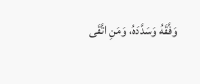وَفَّقَهُ وَسَدَّدَهُ، وَمَنِ اتَّقَى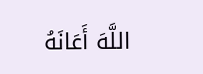اللَّهَ أَعَانَهُ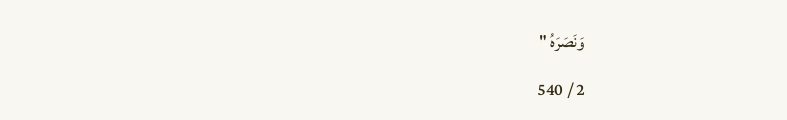وَنَصَرَهُ "

2 / 540